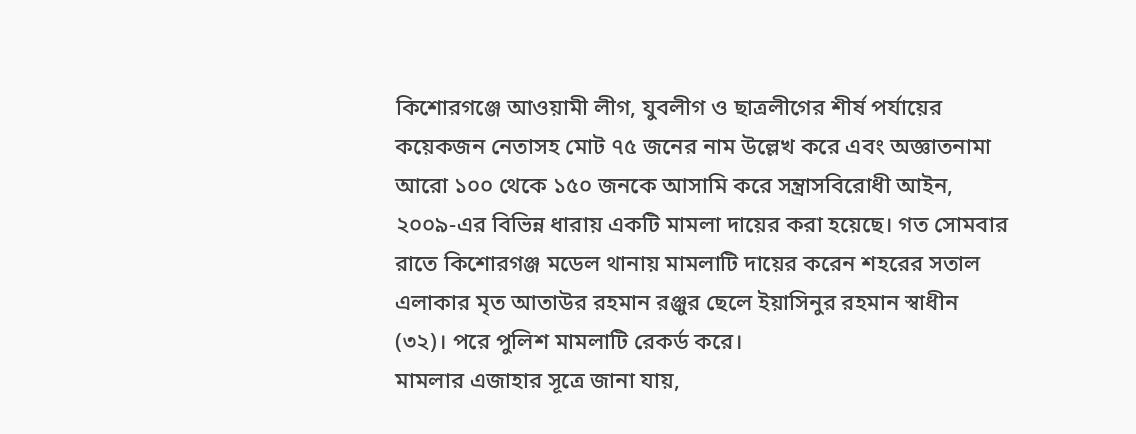কিশোরগঞ্জে আওয়ামী লীগ, যুবলীগ ও ছাত্রলীগের শীর্ষ পর্যায়ের কয়েকজন নেতাসহ মোট ৭৫ জনের নাম উল্লেখ করে এবং অজ্ঞাতনামা আরো ১০০ থেকে ১৫০ জনকে আসামি করে সন্ত্রাসবিরোধী আইন, ২০০৯-এর বিভিন্ন ধারায় একটি মামলা দায়ের করা হয়েছে। গত সোমবার রাতে কিশোরগঞ্জ মডেল থানায় মামলাটি দায়ের করেন শহরের সতাল এলাকার মৃত আতাউর রহমান রঞ্জুর ছেলে ইয়াসিনুর রহমান স্বাধীন (৩২)। পরে পুলিশ মামলাটি রেকর্ড করে।
মামলার এজাহার সূত্রে জানা যায়,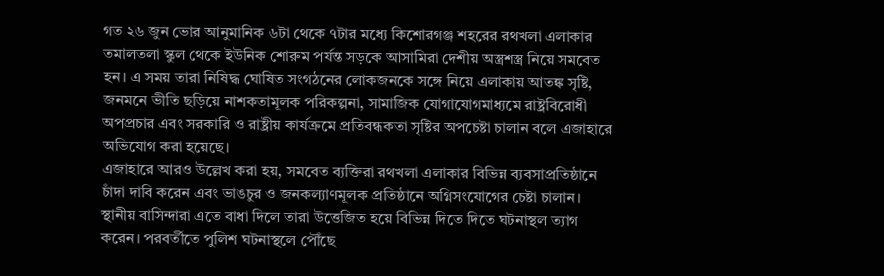গত ২৬ জুন ভোর আনুমানিক ৬টা থেকে ৭টার মধ্যে কিশোরগঞ্জ শহরের রথখলা এলাকার তমালতলা স্কুল থেকে ইউনিক শোরুম পর্যন্ত সড়কে আসামিরা দেশীয় অস্ত্রশস্ত্র নিয়ে সমবেত হন। এ সময় তারা নিষিদ্ধ ঘোষিত সংগঠনের লোকজনকে সঙ্গে নিয়ে এলাকায় আতঙ্ক সৃষ্টি, জনমনে ভীতি ছড়িয়ে নাশকতামূলক পরিকল্পনা, সামাজিক যোগাযোগমাধ্যমে রাষ্ট্রবিরোধী অপপ্রচার এবং সরকারি ও রাষ্ট্রীয় কার্যক্রমে প্রতিবন্ধকতা সৃষ্টির অপচেষ্টা চালান বলে এজাহারে অভিযোগ করা হয়েছে।
এজাহারে আরও উল্লেখ করা হয়, সমবেত ব্যক্তিরা রথখলা এলাকার বিভিন্ন ব্যবসাপ্রতিষ্ঠানে চাঁদা দাবি করেন এবং ভাঙচুর ও জনকল্যাণমূলক প্রতিষ্ঠানে অগ্নিসংযোগের চেষ্টা চালান। স্থানীয় বাসিন্দারা এতে বাধা দিলে তারা উত্তেজিত হয়ে বিভিন্ন দিতে দিতে ঘটনাস্থল ত্যাগ করেন। পরবর্তীতে পুলিশ ঘটনাস্থলে পৌঁছে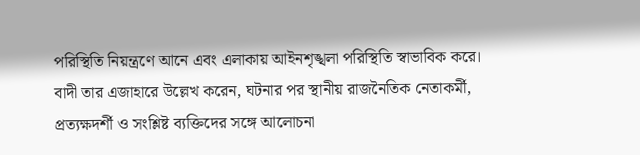পরিস্থিতি নিয়ন্ত্রণে আনে এবং এলাকায় আইনশৃঙ্খলা পরিস্থিতি স্বাভাবিক করে।
বাদী তার এজাহারে উল্লেখ করেন, ঘটনার পর স্থানীয় রাজনৈতিক নেতাকর্মী, প্রত্যক্ষদর্শী ও সংশ্লিষ্ট ব্যক্তিদের সঙ্গে আলোচনা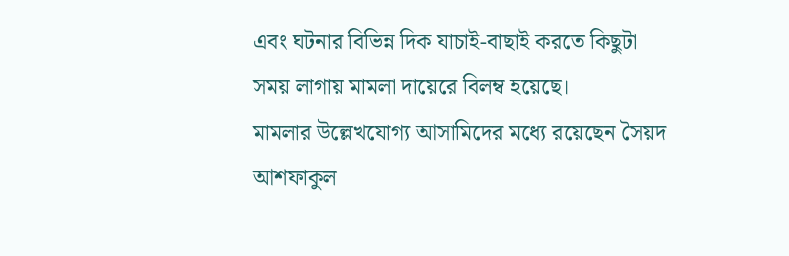এবং ঘটনার বিভিন্ন দিক যাচাই-বাছাই করতে কিছুটা সময় লাগায় মামলা দায়েরে বিলম্ব হয়েছে।
মামলার উল্লেখযোগ্য আসামিদের মধ্যে রয়েছেন সৈয়দ আশফাকুল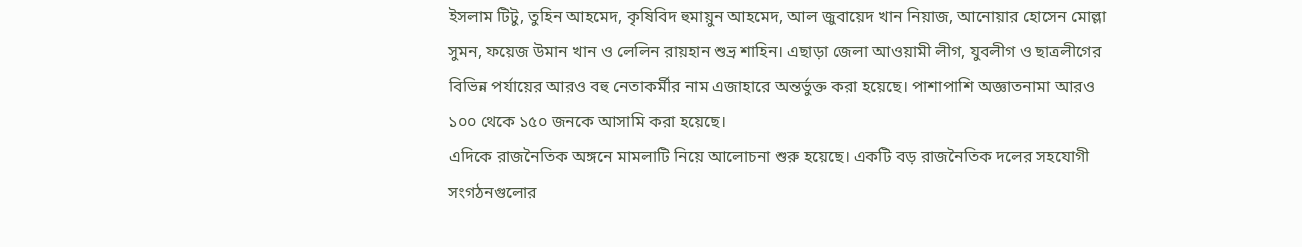ইসলাম টিটু, তুহিন আহমেদ, কৃষিবিদ হুমায়ুন আহমেদ, আল জুবায়েদ খান নিয়াজ, আনোয়ার হোসেন মোল্লা সুমন, ফয়েজ উমান খান ও লেলিন রায়হান শুভ্র শাহিন। এছাড়া জেলা আওয়ামী লীগ, যুবলীগ ও ছাত্রলীগের বিভিন্ন পর্যায়ের আরও বহু নেতাকর্মীর নাম এজাহারে অন্তর্ভুক্ত করা হয়েছে। পাশাপাশি অজ্ঞাতনামা আরও ১০০ থেকে ১৫০ জনকে আসামি করা হয়েছে।
এদিকে রাজনৈতিক অঙ্গনে মামলাটি নিয়ে আলোচনা শুরু হয়েছে। একটি বড় রাজনৈতিক দলের সহযোগী সংগঠনগুলোর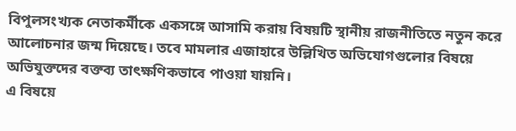বিপুলসংখ্যক নেতাকর্মীকে একসঙ্গে আসামি করায় বিষয়টি স্থানীয় রাজনীতিতে নতুন করে আলোচনার জন্ম দিয়েছে। তবে মামলার এজাহারে উল্লিখিত অভিযোগগুলোর বিষয়ে অভিযুক্তদের বক্তব্য তাৎক্ষণিকভাবে পাওয়া যায়নি।
এ বিষয়ে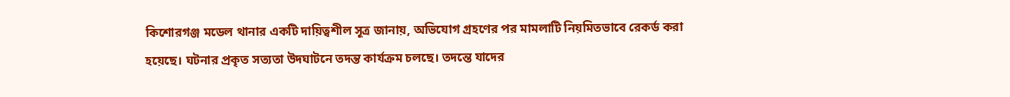কিশোরগঞ্জ মডেল থানার একটি দায়িত্বশীল সূত্র জানায়, অভিযোগ গ্রহণের পর মামলাটি নিয়মিতভাবে রেকর্ড করা হয়েছে। ঘটনার প্রকৃত সত্যতা উদঘাটনে তদন্ত কার্যক্রম চলছে। তদন্তে যাদের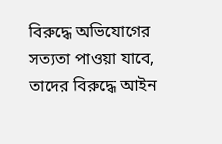বিরুদ্ধে অভিযোগের সত্যতা পাওয়া যাবে, তাদের বিরুদ্ধে আইন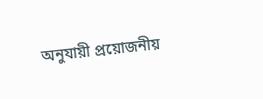অনুযায়ী প্রয়োজনীয়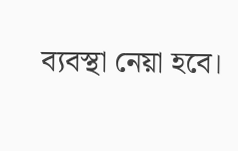ব্যবস্থা নেয়া হবে।